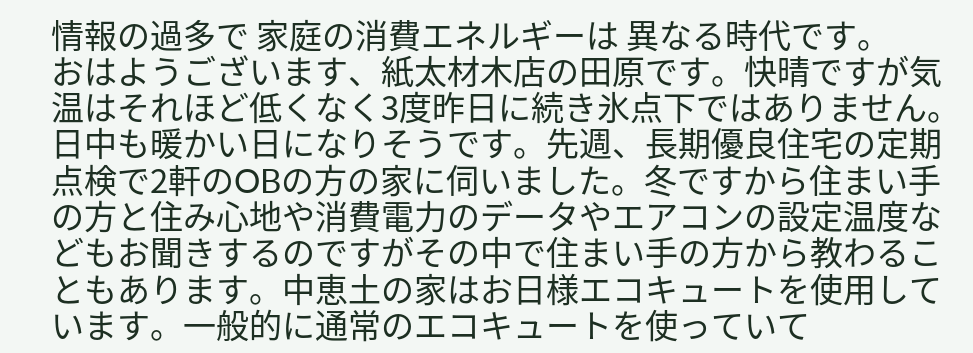情報の過多で 家庭の消費エネルギーは 異なる時代です。
おはようございます、紙太材木店の田原です。快晴ですが気温はそれほど低くなく3度昨日に続き氷点下ではありません。日中も暖かい日になりそうです。先週、長期優良住宅の定期点検で2軒のOBの方の家に伺いました。冬ですから住まい手の方と住み心地や消費電力のデータやエアコンの設定温度などもお聞きするのですがその中で住まい手の方から教わることもあります。中恵土の家はお日様エコキュートを使用しています。一般的に通常のエコキュートを使っていて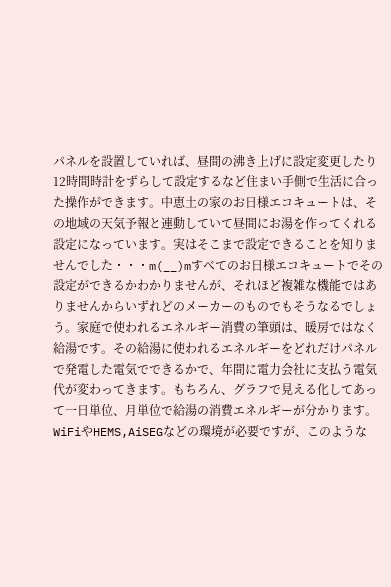パネルを設置していれば、昼間の沸き上げに設定変更したり12時間時計をずらして設定するなど住まい手側で生活に合った操作ができます。中恵土の家のお日様エコキュートは、その地域の天気予報と連動していて昼間にお湯を作ってくれる設定になっています。実はそこまで設定できることを知りませんでした・・・m(__)mすべてのお日様エコキュートでその設定ができるかわかりませんが、それほど複雑な機能ではありませんからいずれどのメーカーのものでもそうなるでしょう。家庭で使われるエネルギー消費の筆頭は、暖房ではなく給湯です。その給湯に使われるエネルギーをどれだけパネルで発電した電気でできるかで、年間に電力会社に支払う電気代が変わってきます。もちろん、グラフで見える化してあって一日単位、月単位で給湯の消費エネルギーが分かります。WiFiやHEMS,AiSEGなどの環境が必要ですが、このような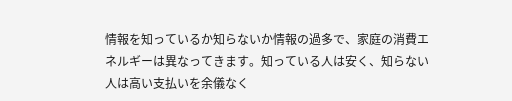情報を知っているか知らないか情報の過多で、家庭の消費エネルギーは異なってきます。知っている人は安く、知らない人は高い支払いを余儀なく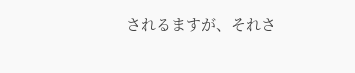されるますが、それさ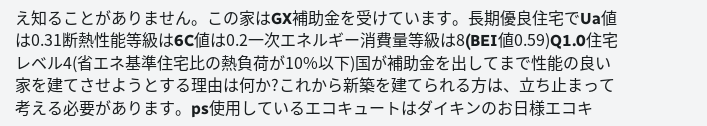え知ることがありません。この家はGX補助金を受けています。長期優良住宅でUa値は0.31断熱性能等級は6C値は0.2一次エネルギー消費量等級は8(BEI値0.59)Q1.0住宅レベル4(省エネ基準住宅比の熱負荷が10%以下)国が補助金を出してまで性能の良い家を建てさせようとする理由は何か?これから新築を建てられる方は、立ち止まって考える必要があります。ps使用しているエコキュートはダイキンのお日様エコキ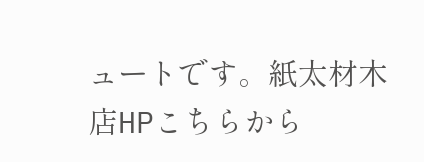ュートです。紙太材木店HPこちらから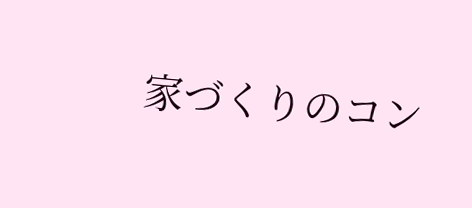家づくりのコン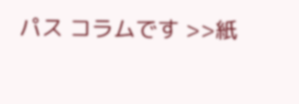パス コラムです >>紙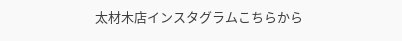太材木店インスタグラムこちらから